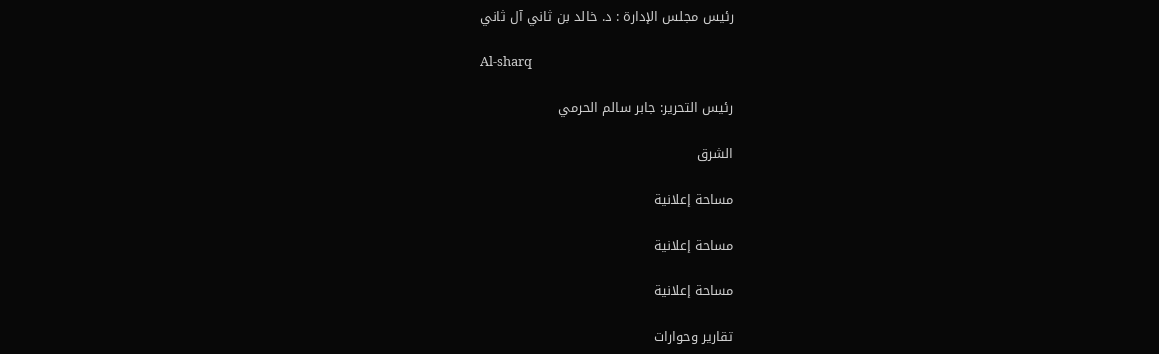رئيس مجلس الإدارة : د. خالد بن ثاني آل ثاني

Al-sharq

رئيس التحرير: جابر سالم الحرمي

الشرق

مساحة إعلانية

مساحة إعلانية

مساحة إعلانية

تقارير وحوارات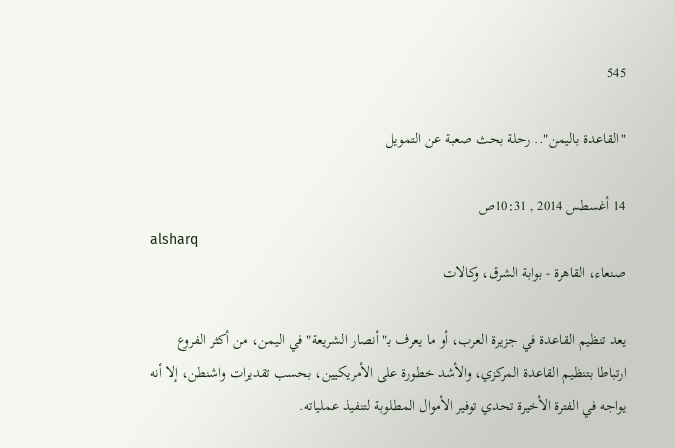545

"القاعدة باليمن".. رحلة بحث صعبة عن التمويل

14 أغسطس 2014 , 10:31ص
alsharq
صنعاء، القاهرة - بوابة الشرق، وكالات

يعد تنظيم القاعدة في جزيرة العرب، أو ما يعرف بـ"أنصار الشريعة" في اليمن، من أكثر الفروع ارتباطا بتنظيم القاعدة المركزي، والأشد خطورة على الأمريكيين، بحسب تقديرات واشنطن، إلا أنه يواجه في الفترة الأخيرة تحدي توفير الأموال المطلوبة لتنفيذ عملياته.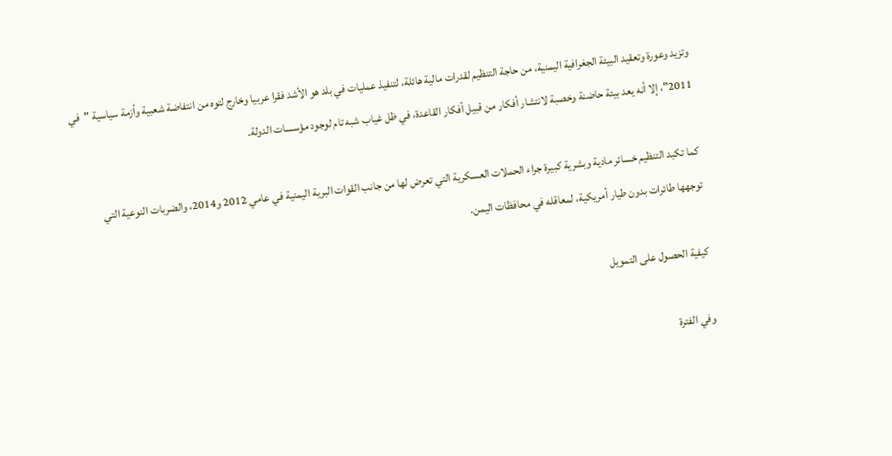وتزيد وعورة وتعقيد البيئة الجغرافية اليمنية، من حاجة التنظيم لقدرات مالية هائلة، لتنفيذ عمليات في بلد هو الأشد فقرا عربيا وخارج لتوه من انتفاضة شعبية وأزمة سياسية "في 2011"، إلا أنه يعد بيئة حاضنة وخصبة لانتشار أفكار من قبيل أفكار القاعدة، في ظل غياب شبه تام لوجود مؤسسات الدولة.

كما تكبد التنظيم خسائر مادية وبشرية كبيرة جراء الحملات العسكرية التي تعرض لها من جانب القوات البرية اليمنية في عامي 2012 و2014، والضربات النوعية التي توجهها طائرات بدون طيار أمريكية، لمعاقله في محافظات اليمن.

كيفية الحصول على التمويل

وفي الفترة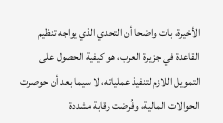الأخيرة، بات واضحا أن التحدي الذي يواجه تنظيم القاعدة في جزيرة العرب، هو كيفية الحصول على التمويل اللازم لتنفيذ عملياته، لا سيما بعد أن حوصرت الحوالات المالية، وفُرضت رقابة مشددة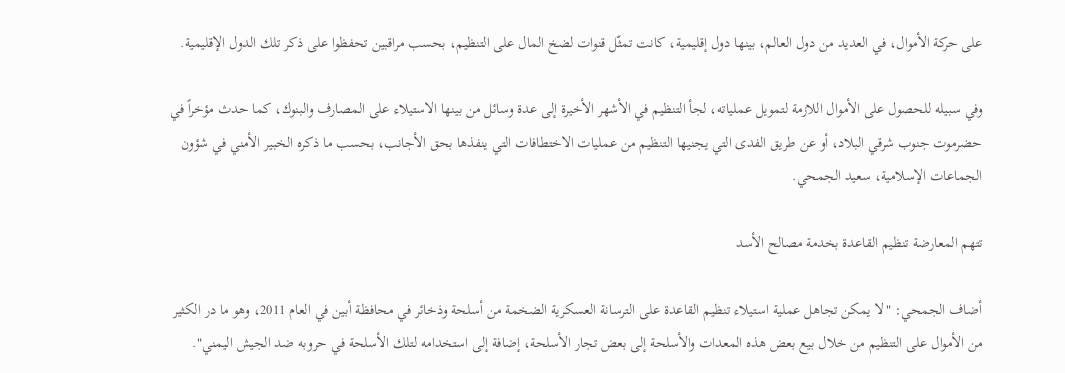على حركة الأموال، في العديد من دول العالم، بينها دول إقليمية، كانت تمثّل قنوات لضخ المال على التنظيم، بحسب مراقبين تحفظوا على ذكر تلك الدول الإقليمية.

وفي سبيله للحصول على الأموال اللازمة لتمويل عملياته، لجأ التنظيم في الأشهر الأخيرة إلى عدة وسائل من بينها الاستيلاء على المصارف والبنوك، كما حدث مؤخراً في حضرموت جنوب شرقي البلاد، أو عن طريق الفدى التي يجنيها التنظيم من عمليات الاختطافات التي ينفذها بحق الأجانب، بحسب ما ذكره الخبير الأمني في شؤون الجماعات الإسلامية، سعيد الجمحي.

تتهم المعارضة تنظيم القاعدة بخدمة مصالح الأسد

أضاف الجمحي: "لا يمكن تجاهل عملية استيلاء تنظيم القاعدة على الترسانة العسكرية الضخمة من أسلحة وذخائر في محافظة أبين في العام 2011، وهو ما در الكثير من الأموال على التنظيم من خلال بيع بعض هذه المعدات والأسلحة إلى بعض تجار الأسلحة، إضافة إلى استخدامه لتلك الأسلحة في حروبه ضد الجيش اليمني".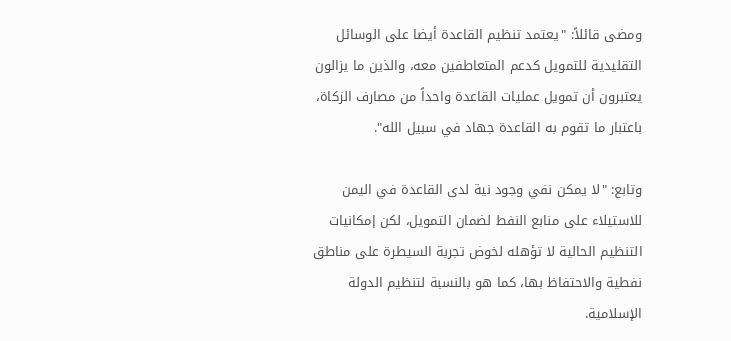ومضى قائلاً: "يعتمد تنظيم القاعدة أيضا على الوسائل التقليدية للتمويل كدعم المتعاطفين معه، والذين ما يزالون يعتبرون أن تمويل عمليات القاعدة واحداً من مصارف الزكاة، باعتبار ما تقوم به القاعدة جهاد في سبيل الله".

وتابع: "لا يمكن نفي وجود نية لدى القاعدة في اليمن للاستيلاء على منابع النفط لضمان التمويل، لكن إمكانيات التنظيم الحالية لا تؤهله لخوض تجربة السيطرة على مناطق نفطية والاحتفاظ بها، كما هو بالنسبة لتنظيم الدولة الإسلامية.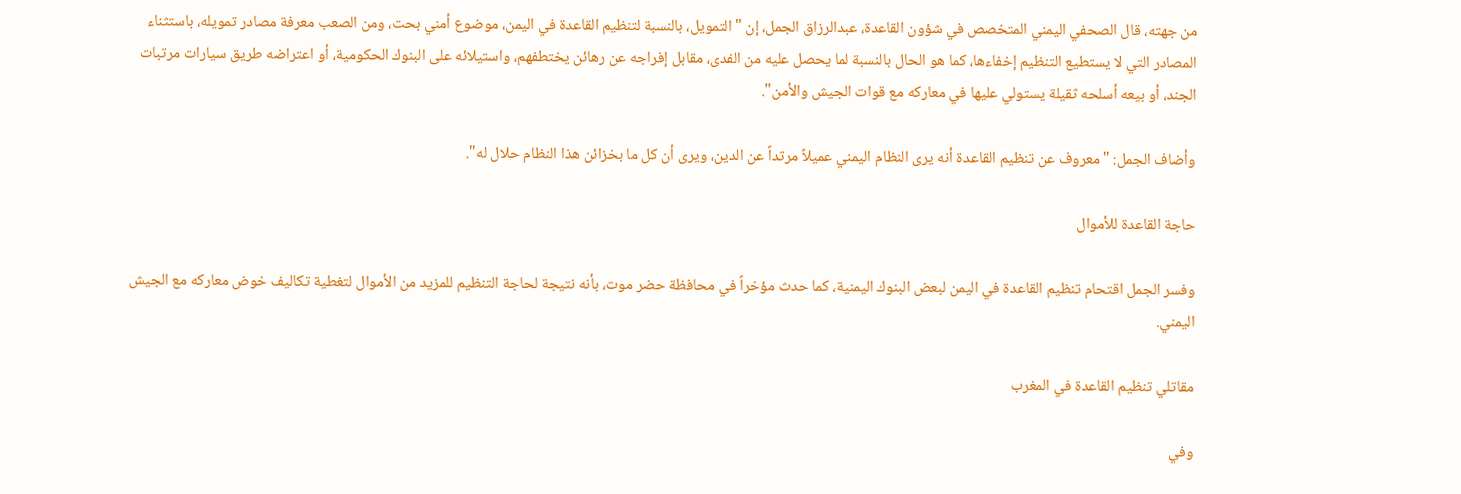من جهته، قال الصحفي اليمني المتخصص في شؤون القاعدة، عبدالرزاق الجمل، إن "التمويل، بالنسبة لتنظيم القاعدة في اليمن، موضوع أمني بحت، ومن الصعب معرفة مصادر تمويله، باستثناء المصادر التي لا يستطيع التنظيم إخفاءها، كما هو الحال بالنسبة لما يحصل عليه من الفدى، مقابل إفراجه عن رهائن يختطفهم، واستيلائه على البنوك الحكومية، أو اعتراضه طريق سيارات مرتبات الجند، أو بيعه أسلحه ثقيلة يستولي عليها في معاركه مع قوات الجيش والأمن".

وأضاف الجمل: "معروف عن تنظيم القاعدة أنه يرى النظام اليمني عميلاً مرتداً عن الدين، ويرى أن كل ما بخزائن هذا النظام حلال له".

حاجة القاعدة للأموال

وفسر الجمل اقتحام تنظيم القاعدة في اليمن لبعض البنوك اليمنية، كما حدث مؤخراً في محافظة حضر موت، بأنه نتيجة لحاجة التنظيم للمزيد من الأموال لتغطية تكاليف خوض معاركه مع الجيش اليمني.

مقاتلي تنظيم القاعدة في المغرب

وفي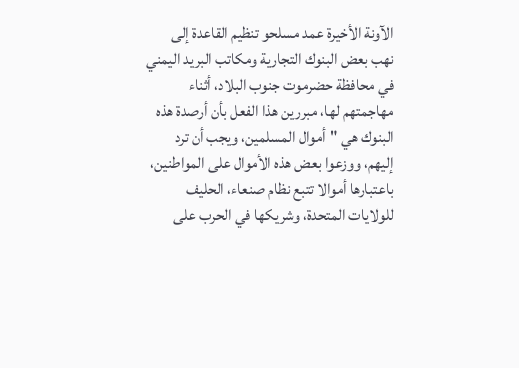الآونة الأخيرة عمد مسلحو تنظيم القاعدة إلى نهب بعض البنوك التجارية ومكاتب البريد اليمني في محافظة حضرموت جنوب البلاد، أثناء مهاجمتهم لها، مبررين هذا الفعل بأن أرصدة هذه البنوك هي "أموال المسلمين، ويجب أن ترد إليهم، ووزعوا بعض هذه الأموال على المواطنين، باعتبارها أموالا تتبع نظام صنعاء، الحليف للولايات المتحدة، وشريكها في الحرب على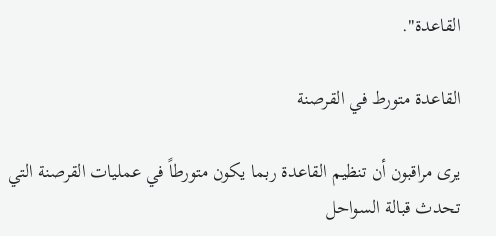القاعدة".

القاعدة متورط في القرصنة

يرى مراقبون أن تنظيم القاعدة ربما يكون متورطاً في عمليات القرصنة التي تحدث قبالة السواحل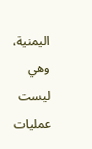اليمنية، وهي ليست عمليات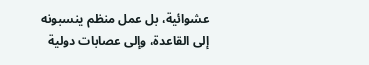عشوائية، بل عمل منظم ينسبونه إلى القاعدة، وإلى عصابات دولية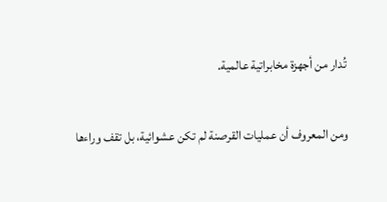تُدار من أجهزة مخابراتية عالمية.

ومن المعروف أن عمليات القرصنة لم تكن عشوائية، بل تقف وراءها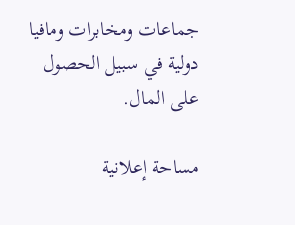جماعات ومخابرات ومافيا دولية في سبيل الحصول على المال.

مساحة إعلانية